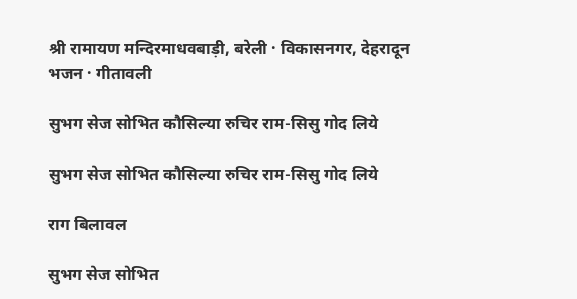श्री रामायण मन्दिरमाधवबाड़ी, बरेली · विकासनगर, देहरादून
भजन · गीतावली

सुभग सेज सोभित कौसिल्या रुचिर राम-सिसु गोद लिये

सुभग सेज सोभित कौसिल्या रुचिर राम-सिसु गोद लिये

राग बिलावल

सुभग सेज सोभित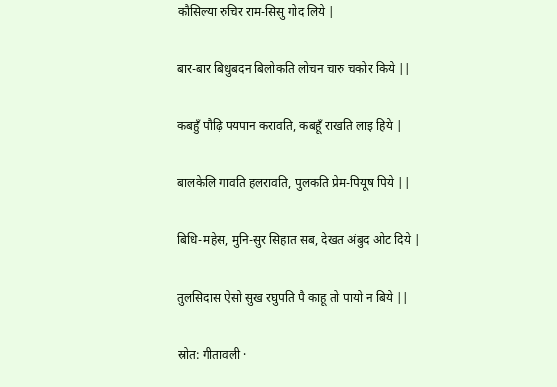कौसिल्या रुचिर राम-सिसु गोद लिये |

बार-बार बिधुबदन बिलोकति लोचन चारु चकोर किये ||

कबहुँ पौढ़ि पयपान करावति, कबहूँ राखति लाइ हिये |

बालकेलि गावति हलरावति, पुलकति प्रेम-पियूष पिये ||

बिधि-महेस, मुनि-सुर सिहात सब, देखत अंबुद ओट दिये |

तुलसिदास ऐसो सुख रघुपति पै काहू तो पायो न बिये ||

स्रोत: गीतावली ·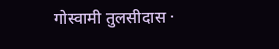गोस्वामी तुलसीदास ·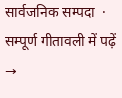सार्वजनिक सम्पदा  ·  सम्पूर्ण गीतावली में पढ़ें →